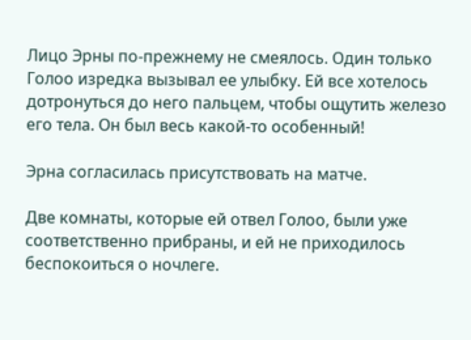Лицо Эрны по-прежнему не смеялось. Один только Голоо изредка вызывал ее улыбку. Ей все хотелось дотронуться до него пальцем, чтобы ощутить железо его тела. Он был весь какой-то особенный!

Эрна согласилась присутствовать на матче.

Две комнаты, которые ей отвел Голоо, были уже соответственно прибраны, и ей не приходилось беспокоиться о ночлеге.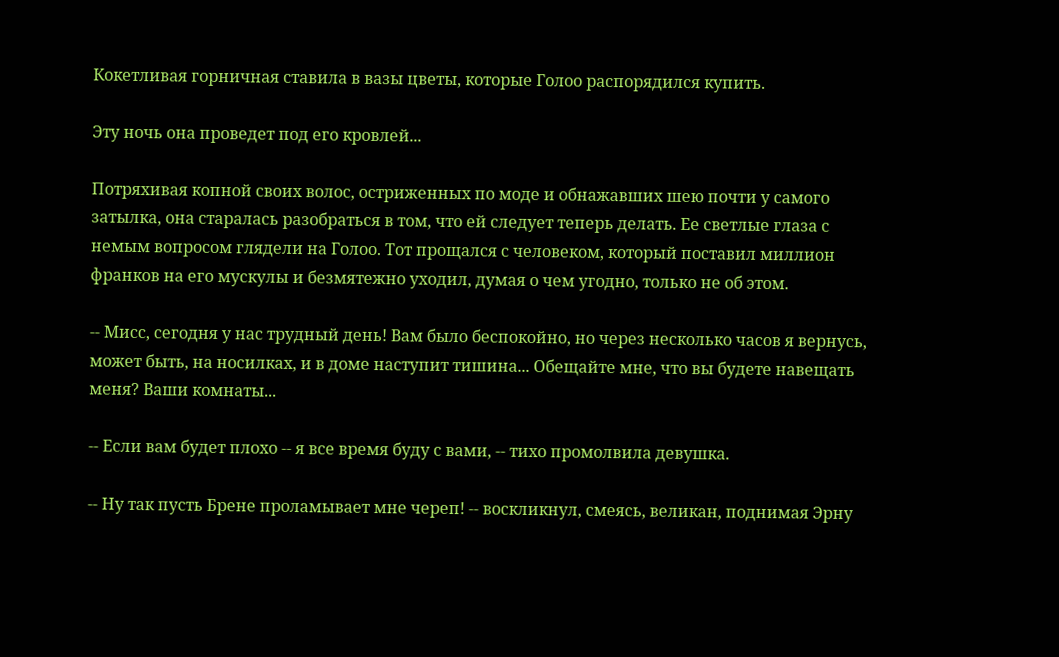Кокетливая горничная ставила в вазы цветы, которые Голоо распорядился купить.

Эту ночь она проведет под его кровлей...

Потряхивая копной своих волос, остриженных по моде и обнажавших шею почти у самого затылка, она старалась разобраться в том, что ей следует теперь делать. Ее светлые глаза с немым вопросом глядели на Голоо. Тот прощался с человеком, который поставил миллион франков на его мускулы и безмятежно уходил, думая о чем угодно, только не об этом.

-- Мисс, сегодня у нас трудный день! Вам было беспокойно, но через несколько часов я вернусь, может быть, на носилках, и в доме наступит тишина... Обещайте мне, что вы будете навещать меня? Ваши комнаты...

-- Если вам будет плохо -- я все время буду с вами, -- тихо промолвила девушка.

-- Ну так пусть Брене проламывает мне череп! -- воскликнул, смеясь, великан, поднимая Эрну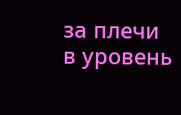за плечи в уровень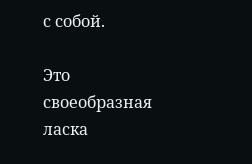с собой.

Это своеобразная ласка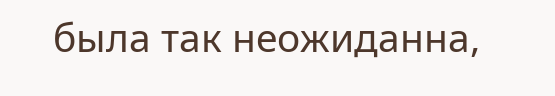была так неожиданна,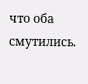что оба смутились.